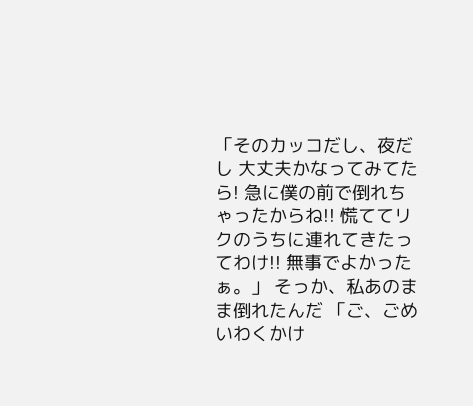「そのカッコだし、夜だし 大丈夫かなってみてたら! 急に僕の前で倒れちゃったからね!! 慌ててリクのうちに連れてきたってわけ!! 無事でよかったぁ。」 そっか、私あのまま倒れたんだ 「ご、ごめいわくかけ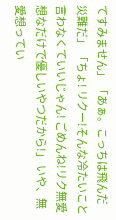てすみません」 「あぁ。こっちは飛んだ災難だ」 「ちょ! リクー!そんな冷たいこと言わなくていいじゃん! ごめんね!リク無愛想なだけで優しいやつだから!」 いや、無愛想ってい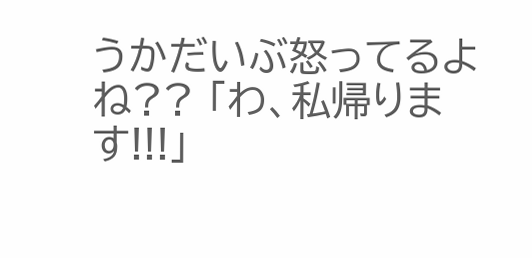うかだいぶ怒ってるよね?? 「わ、私帰ります!!!」